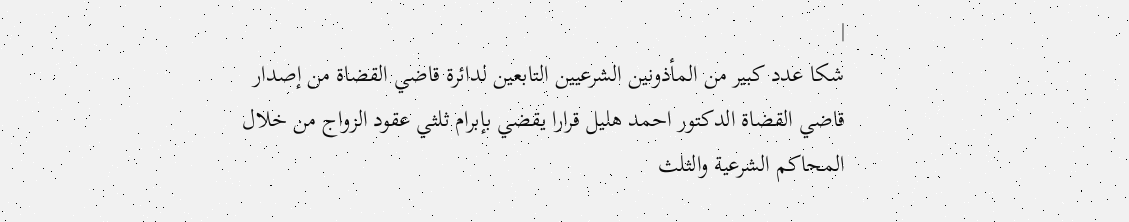|
شكا عدد كبير من المأذونين الشرعيين التابعين لدائرة قاضي القضاة من إصدار قاضي القضاة الدكتور احمد هليل قرارا يقضي بإبرام ثلثي عقود الزواج من خلال المحاكم الشرعية والثلث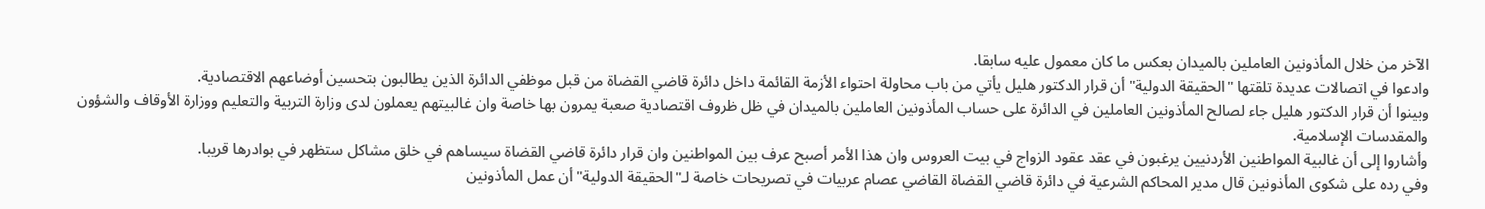الآخر من خلال المأذونين العاملين بالميدان بعكس ما كان معمول عليه سابقا.
وادعوا في اتصالات عديدة تلقتها "الحقيقة الدولية" أن قرار الدكتور هليل يأتي من باب محاولة احتواء الأزمة القائمة داخل دائرة قاضي القضاة من قبل موظفي الدائرة الذين يطالبون بتحسين أوضاعهم الاقتصادية.
وبينوا أن قرار الدكتور هليل جاء لصالح المأذونين العاملين في الدائرة على حساب المأذونين العاملين بالميدان في ظل ظروف اقتصادية صعبة يمرون بها خاصة وان غالبيتهم يعملون لدى وزارة التربية والتعليم ووزارة الأوقاف والشؤون والمقدسات الإسلامية.
وأشاروا إلى أن غالبية المواطنين الأردنيين يرغبون في عقد عقود الزواج في بيت العروس وان هذا الأمر أصبح عرف بين المواطنين وان قرار دائرة قاضي القضاة سيساهم في خلق مشاكل ستظهر في بوادرها قريبا.
وفي رده على شكوى المأذونين قال مدير المحاكم الشرعية في دائرة قاضي القضاة القاضي عصام عربيات في تصريحات خاصة لـ"الحقيقة الدولية" أن عمل المأذونين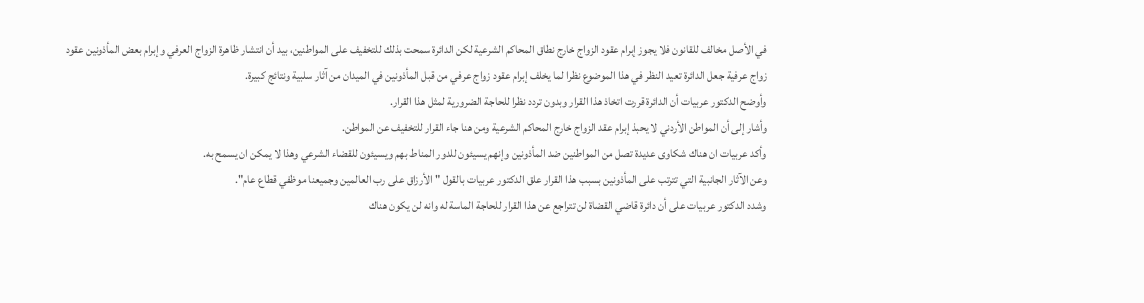في الأصل مخالف للقانون فلا يجوز إبرام عقود الزواج خارج نطاق المحاكم الشرعية لكن الدائرة سمحت بذلك للتخفيف على المواطنين، بيد أن انتشار ظاهرة الزواج العرفي وإبرام بعض المأذونين عقود زواج عرفية جعل الدائرة تعيد النظر في هذا الموضوع نظرا لما يخلف إبرام عقود زواج عرفي من قبل المأذونين في الميدان من آثار سلبية ونتائج كبيرة.
وأوضح الدكتور عربيات أن الدائرة قررت اتخاذ هذا القرار وبدون تردد نظرا للحاجة الضرورية لمثل هذا القرار.
وأشار إلى أن المواطن الأردني لا يحبذ إبرام عقد الزواج خارج المحاكم الشرعية ومن هنا جاء القرار للتخفيف عن المواطن.
وأكد عربيات ان هناك شكاوى عديدة تصل من المواطنين ضد المأذونين وإنهم يسيئون للدور المناط بهم ويسيئون للقضاء الشرعي وهذا لا يمكن ان يسمح به.
وعن الآثار الجانبية التي تترتب على المأذونين بسبب هذا القرار علق الدكتور عربيات بالقول "الأرزاق على رب العالمين وجميعنا موظفي قطاع عام".
وشدد الدكتور عربيات على أن دائرة قاضي القضاة لن تتراجع عن هذا القرار للحاجة الماسة له وانه لن يكون هناك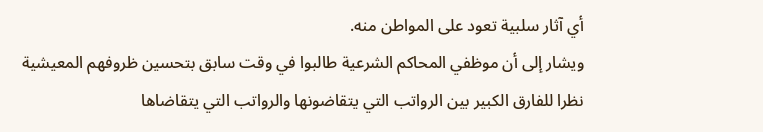أي آثار سلبية تعود على المواطن منه.
ويشار إلى أن موظفي المحاكم الشرعية طالبوا في وقت سابق بتحسين ظروفهم المعيشية نظرا للفارق الكبير بين الرواتب التي يتقاضونها والرواتب التي يتقاضاها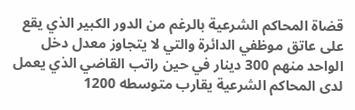قضاة المحاكم الشرعية بالرغم من الدور الكبير الذي يقع على عاتق موظفي الدائرة والتي لا يتجاوز معدل دخل الواحد منهم 300 دينار في حين راتب القاضي الذي يعمل لدى المحاكم الشرعية يقارب متوسطه 1200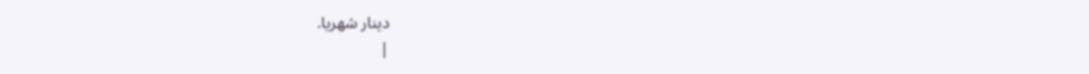دينار شهريا.
|